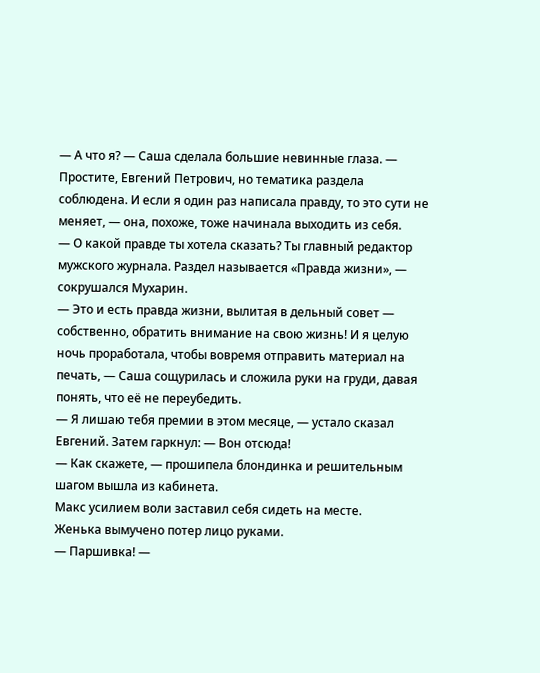— А что я? — Саша сделала большие невинные глаза. — Простите, Евгений Петрович, но тематика раздела соблюдена. И если я один раз написала правду, то это сути не меняет, — она, похоже, тоже начинала выходить из себя.
— О какой правде ты хотела сказать? Ты главный редактор мужского журнала. Раздел называется «Правда жизни», — сокрушался Мухарин.
— Это и есть правда жизни, вылитая в дельный совет — собственно, обратить внимание на свою жизнь! И я целую ночь проработала, чтобы вовремя отправить материал на печать, — Саша сощурилась и сложила руки на груди, давая понять, что её не переубедить.
— Я лишаю тебя премии в этом месяце, — устало сказал Евгений. Затем гаркнул: — Вон отсюда!
— Как скажете, — прошипела блондинка и решительным шагом вышла из кабинета.
Макс усилием воли заставил себя сидеть на месте.
Женька вымучено потер лицо руками.
— Паршивка! —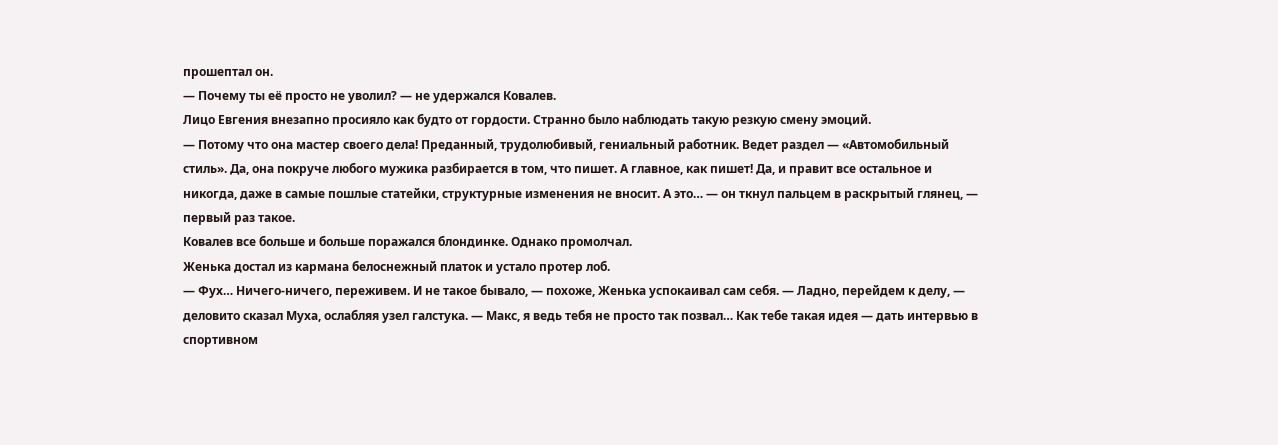прошептал он.
— Почему ты её просто не уволил? — не удержался Ковалев.
Лицо Евгения внезапно просияло как будто от гордости. Странно было наблюдать такую резкую смену эмоций.
— Потому что она мастер своего дела! Преданный, трудолюбивый, гениальный работник. Ведет раздел — «Автомобильный стиль». Да, она покруче любого мужика разбирается в том, что пишет. А главное, как пишет! Да, и правит все остальное и никогда, даже в самые пошлые статейки, структурные изменения не вносит. А это… — он ткнул пальцем в раскрытый глянец, — первый раз такое.
Ковалев все больше и больше поражался блондинке. Однако промолчал.
Женька достал из кармана белоснежный платок и устало протер лоб.
— Фух… Ничего-ничего, переживем. И не такое бывало, — похоже, Женька успокаивал сам себя. — Ладно, перейдем к делу, — деловито сказал Муха, ослабляя узел галстука. — Макс, я ведь тебя не просто так позвал… Как тебе такая идея — дать интервью в спортивном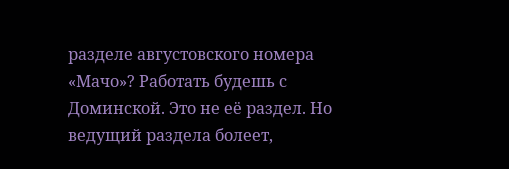разделе августовского номера «Мачо»? Работать будешь с Доминской. Это не её раздел. Но ведущий раздела болеет,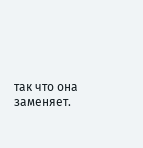так что она заменяет.